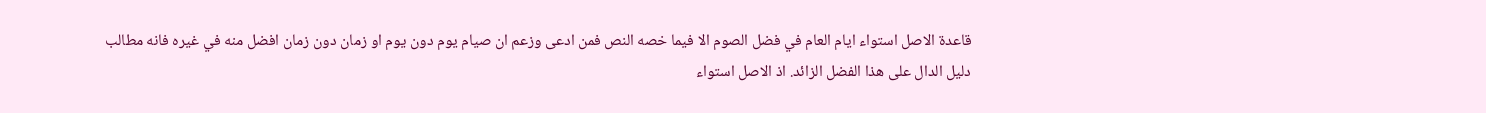قاعدة الاصل استواء ايام العام في فضل الصوم الا فيما خصه النص فمن ادعى وزعم ان صيام يوم دون يوم او زمان دون زمان افضل منه في غيره فانه مطالب
دليل الدال على هذا الفضل الزائد. اذ الاصل استواء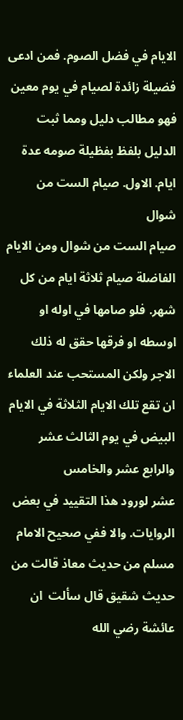الايام في فضل الصوم. فمن ادعى فضيلة زائدة لصيام في يوم معين فهو مطالب دليل ومما ثبت الدليل بلفظ بفظيلة صومه عدة ايام. الاول. صيام الست من شوال
صيام الست من شوال ومن الايام الفاضلة صيام ثلاثة ايام من كل شهر. فلو صامها في اوله او اوسطه او فرقها حقق له ذلك الاجر ولكن المستحب عند العلماء ان تقع تلك الايام الثلاثة في الايام البيض في يوم الثالث عشر والرابع عشر والخامس
عشر لورود هذا التقييد في بعض الروايات. والا ففي صحيح الامام مسلم من حديث معاذ قالت من حديث شقيق قال سألت  ان عائشة رضي الله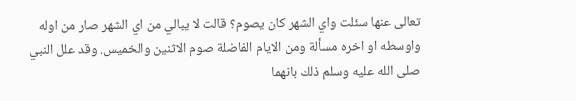تعالى عنها سئلت واي الشهر كان يصوم؟ قالت لا يبالي من اي الشهر صار من اوله
واوسطه او اخره مسألة ومن الايام الفاضلة صوم الاثنين والخميس. وقد علل النبي صلى الله عليه وسلم ذلك بانهما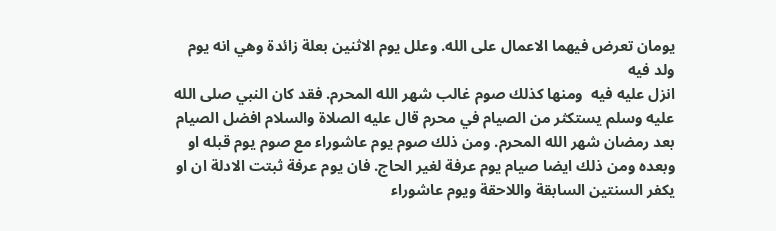يومان تعرض فيهما الاعمال على الله. وعلل يوم الاثنين بعلة زائدة وهي انه يوم ولد فيه
انزل عليه فيه  ومنها كذلك صوم غالب شهر الله المحرم. فقد كان النبي صلى الله عليه وسلم يستكثر من الصيام في محرم قال عليه الصلاة والسلام افضل الصيام بعد رمضان شهر الله المحرم. ومن ذلك صوم يوم عاشوراء مع صوم يوم قبله او
وبعده ومن ذلك ايضا صيام يوم عرفة لغير الحاج. فان يوم عرفة ثبتت الادلة ان او يكفر السنتين السابقة واللاحقة ويوم عاشوراء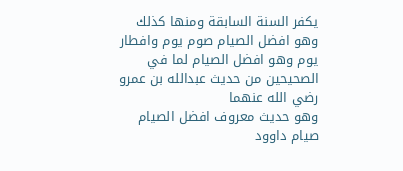يكفر السنة السابقة ومنها كذلك وهو افضل الصيام صوم يوم وافطار يوم وهو افضل الصيام لما في الصحيحين من حديث عبدالله بن عمرو رضي الله عنهما
وهو حديث معروف افضل الصيام صيام داوود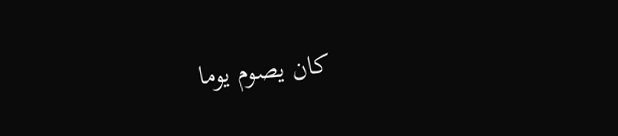كان يصوم يوما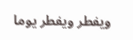ويفطر ويفطر يوما